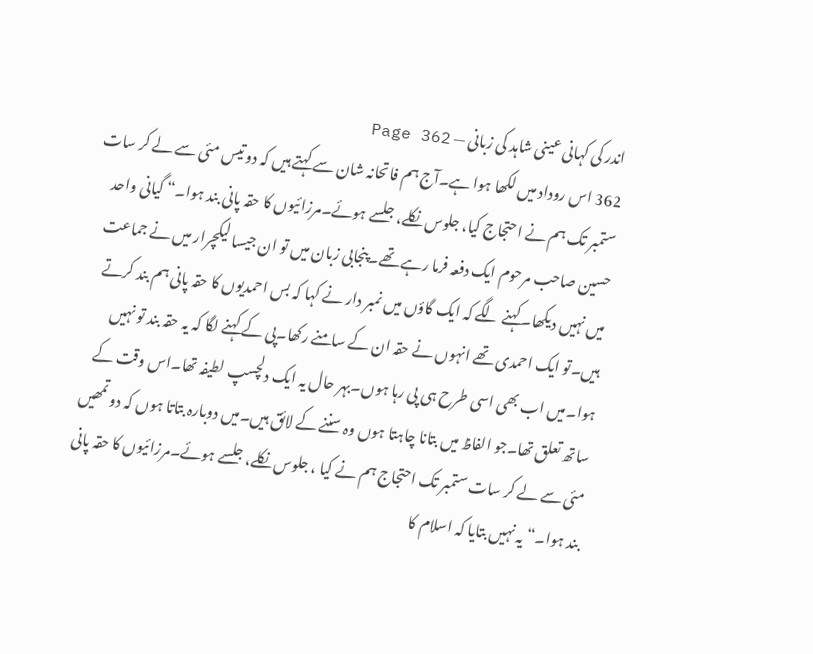اندر کی کہانی عینی شاہد کی زبانی — Page 362
362 اس روداد میں لکھا ہوا ہے۔آج ہم فاتحانہ شان سے کہتے ہیں کہ دو تیس مئی سے لے کر سات ستمبر تک ہم نے احتجاج کیا، جلوس نکلے، جلسے ہوئے۔مرزائیوں کا حقہ پانی بند ہوا۔“ گیانی واحد حسین صاحب مرحوم ایک دفعہ فرما رہے تھے۔پنجابی زبان میں تو ان جیسا لیکچرار میں نے جماعت میں نہیں دیکھا۔کہنے لگے کہ ایک گاؤں میں نمبر دار نے کہا کہ بس احمدیوں کا حقہ پانی ہم بند کرتے ہیں۔تو ایک احمدی تھے انہوں نے حقہ ان کے سامنے رکھا۔پی کے کہنے لگا کہ یہ حقہ بند تو نہیں ہوا۔میں اب بھی اسی طرح ہی پی رہا ہوں۔بہر حال یہ ایک دلچسپ لطیفہ تھا۔اس وقت کے ساتھ تعلق تھا۔جو الفاظ میں بتانا چاہتا ہوں وہ سننے کے لائق ہیں۔میں دوبارہ بتاتا ہوں کہ دو تمھیں مئی سے لے کر سات ستمبر تک احتجاج ہم نے کیا ، جلوس نکلے، جلسے ہوئے۔مرزائیوں کا حقہ پانی بند ہوا۔“ یہ نہیں بتایا کہ اسلام کا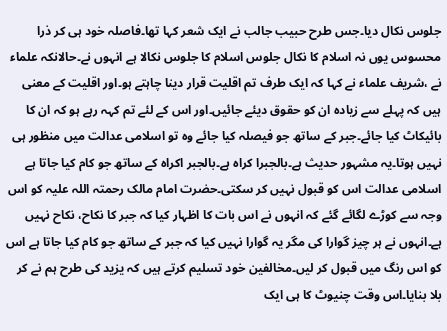جلوس نکال دیا۔جس طرح حبیب جالب نے ایک شعر کہا تھا۔فاصلہ خود ہی کر ذرا محسوس یوں نہ اسلام کا نکال جلوس اسلام کا جلوس نکالا ہے انہوں نے۔حالانکہ علماء نے ،شریف علماء نے کہا کہ ایک طرف تم اقلیت قرار دینا چاہتے ہو۔اور اقلیت کے معنی ہیں کہ پہلے سے زیادہ ان کو حقوق دیئے جائیں۔اور اس کے لئے تم کہہ رہے ہو کہ ان کا بائیکاٹ کیا جائے۔جبر کے ساتھ جو فیصلہ کیا جائے وہ تو اسلامی عدالت میں منظور ہی نہیں ہوتا۔یہ مشہور حدیث ہے۔بالجبرا کراہ ہے۔بالجبر اکراہ کے ساتھ جو کام کیا جاتا ہے اسلامی عدالت اس کو قبول نہیں کر سکتی۔حضرت امام مالک رحمتہ اللہ علیہ کو اس وجہ سے کوڑے لگائے گئے کہ انہوں نے اس بات کا اظہار کیا کہ جبر کا نکاح، نکاح نہیں ہے۔انہوں نے ہر چیز گوارا کی مگر یہ گوارا نہیں کیا کہ جبر کے ساتھ جو کام کیا جاتا ہے اس کو اس رنگ میں قبول کر لیں۔مخالفین خود تسلیم کرتے ہیں کہ یزید کی طرح ہم نے کر بلا بنایا۔اس وقت چنیوٹ کا ہی ایک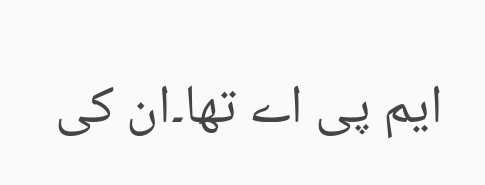ایم پی اے تھا۔ان کی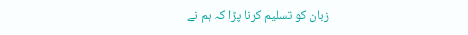زبان کو تسلیم کرنا پڑا کہ ہم نے